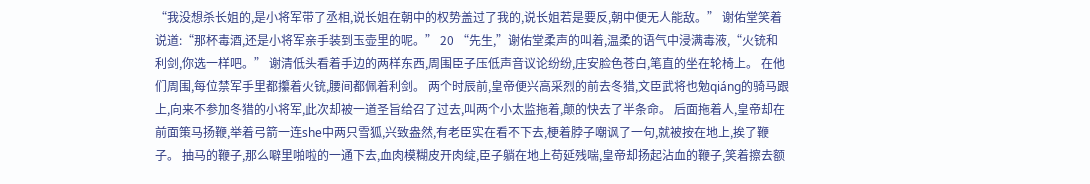“我没想杀长姐的,是小将军带了丞相,说长姐在朝中的权势盖过了我的,说长姐若是要反,朝中便无人能敌。” 谢佑堂笑着说道:“那杯毒酒,还是小将军亲手装到玉壶里的呢。” 20 “先生,”谢佑堂柔声的叫着,温柔的语气中浸满毒液,“火铳和利剑,你选一样吧。” 谢清低头看着手边的两样东西,周围臣子压低声音议论纷纷,庄安脸色苍白,笔直的坐在轮椅上。 在他们周围,每位禁军手里都攥着火铳,腰间都佩着利剑。 两个时辰前,皇帝便兴高采烈的前去冬猎,文臣武将也勉qiáng的骑马跟上,向来不参加冬猎的小将军,此次却被一道圣旨给召了过去,叫两个小太监拖着,颠的快去了半条命。 后面拖着人,皇帝却在前面策马扬鞭,举着弓箭一连she中两只雪狐,兴致盎然,有老臣实在看不下去,梗着脖子嘲讽了一句,就被按在地上,挨了鞭子。 抽马的鞭子,那么噼里啪啦的一通下去,血肉模糊皮开肉绽,臣子躺在地上苟延残喘,皇帝却扬起沾血的鞭子,笑着擦去额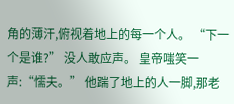角的薄汗,俯视着地上的每一个人。 “下一个是谁?” 没人敢应声。 皇帝嗤笑一声:“懦夫。” 他踹了地上的人一脚,那老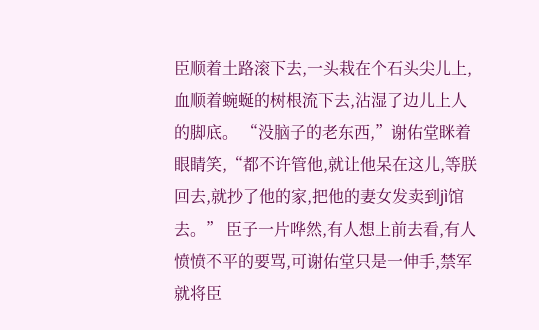臣顺着土路滚下去,一头栽在个石头尖儿上,血顺着蜿蜒的树根流下去,沾湿了边儿上人的脚底。 “没脑子的老东西,”谢佑堂眯着眼睛笑,“都不许管他,就让他呆在这儿,等朕回去,就抄了他的家,把他的妻女发卖到jì馆去。” 臣子一片哗然,有人想上前去看,有人愤愤不平的要骂,可谢佑堂只是一伸手,禁军就将臣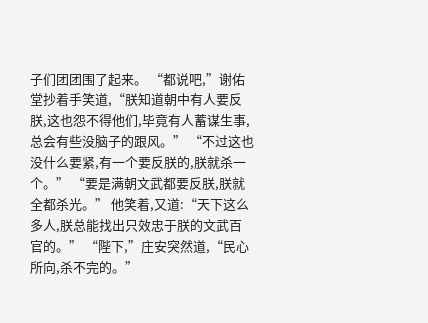子们团团围了起来。 “都说吧,”谢佑堂抄着手笑道,“朕知道朝中有人要反朕,这也怨不得他们,毕竟有人蓄谋生事,总会有些没脑子的跟风。” “不过这也没什么要紧,有一个要反朕的,朕就杀一个。” “要是满朝文武都要反朕,朕就全都杀光。” 他笑着,又道:“天下这么多人,朕总能找出只效忠于朕的文武百官的。” “陛下,”庄安突然道,“民心所向,杀不完的。”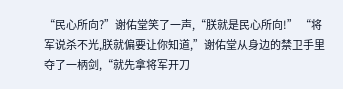“民心所向?”谢佑堂笑了一声,“朕就是民心所向!” “将军说杀不光,朕就偏要让你知道,”谢佑堂从身边的禁卫手里夺了一柄剑,“就先拿将军开刀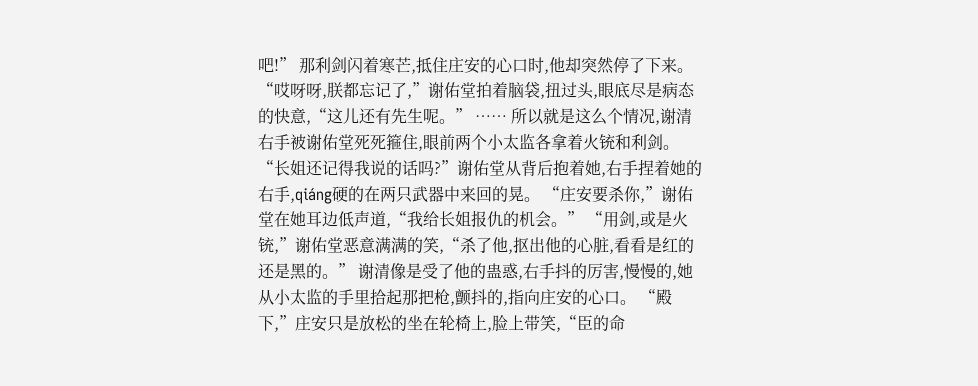吧!” 那利剑闪着寒芒,抵住庄安的心口时,他却突然停了下来。 “哎呀呀,朕都忘记了,”谢佑堂拍着脑袋,扭过头,眼底尽是病态的快意,“这儿还有先生呢。” …… 所以就是这么个情况,谢清右手被谢佑堂死死箍住,眼前两个小太监各拿着火铳和利剑。 “长姐还记得我说的话吗?”谢佑堂从背后抱着她,右手捏着她的右手,qiáng硬的在两只武器中来回的晃。 “庄安要杀你,”谢佑堂在她耳边低声道,“我给长姐报仇的机会。” “用剑,或是火铳,”谢佑堂恶意满满的笑,“杀了他,抠出他的心脏,看看是红的还是黑的。” 谢清像是受了他的蛊惑,右手抖的厉害,慢慢的,她从小太监的手里拾起那把枪,颤抖的,指向庄安的心口。 “殿下,”庄安只是放松的坐在轮椅上,脸上带笑,“臣的命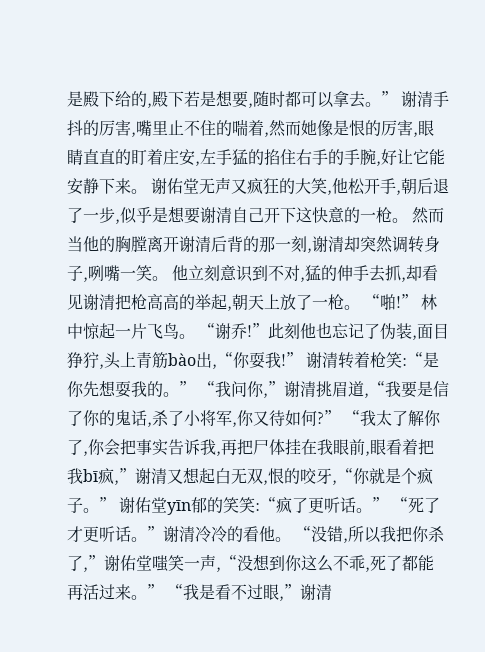是殿下给的,殿下若是想要,随时都可以拿去。” 谢清手抖的厉害,嘴里止不住的喘着,然而她像是恨的厉害,眼睛直直的盯着庄安,左手猛的掐住右手的手腕,好让它能安静下来。 谢佑堂无声又疯狂的大笑,他松开手,朝后退了一步,似乎是想要谢清自己开下这快意的一枪。 然而当他的胸膛离开谢清后背的那一刻,谢清却突然调转身子,咧嘴一笑。 他立刻意识到不对,猛的伸手去抓,却看见谢清把枪高高的举起,朝天上放了一枪。 “啪!” 林中惊起一片飞鸟。 “谢乔!”此刻他也忘记了伪装,面目狰狞,头上青筋bào出,“你耍我!” 谢清转着枪笑:“是你先想耍我的。” “我问你,”谢清挑眉道,“我要是信了你的鬼话,杀了小将军,你又待如何?” “我太了解你了,你会把事实告诉我,再把尸体挂在我眼前,眼看着把我bī疯,”谢清又想起白无双,恨的咬牙,“你就是个疯子。” 谢佑堂yīn郁的笑笑:“疯了更听话。” “死了才更听话。”谢清冷冷的看他。 “没错,所以我把你杀了,”谢佑堂嗤笑一声,“没想到你这么不乖,死了都能再活过来。” “我是看不过眼,”谢清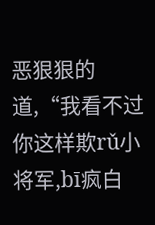恶狠狠的道,“我看不过你这样欺rǔ小将军,bī疯白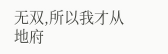无双,所以我才从地府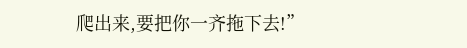爬出来,要把你一齐拖下去!”